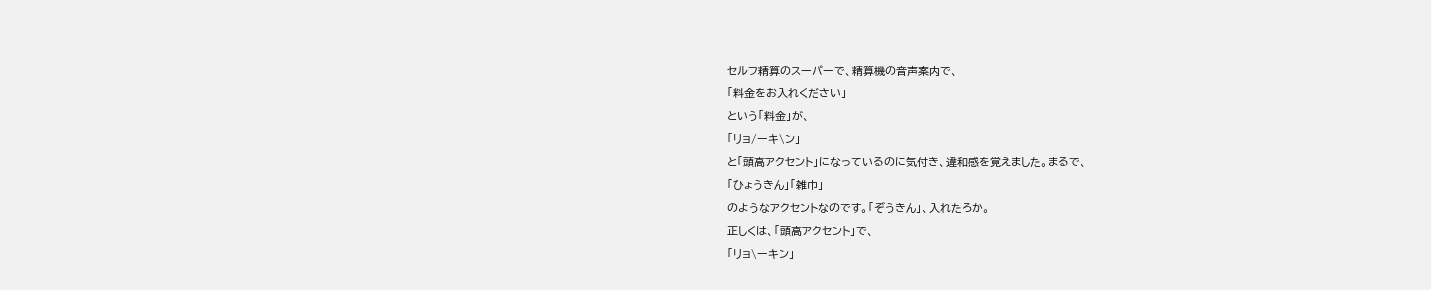セルフ精算のスーパーで、精算機の音声案内で、
「料金をお入れください」
という「料金」が、
「リョ/ーキ\ン」
と「頭高アクセント」になっているのに気付き、違和感を覚えました。まるで、
「ひょうきん」「雑巾」
のようなアクセントなのです。「ぞうきん」、入れたろか。
正しくは、「頭高アクセント」で、
「リョ\ーキン」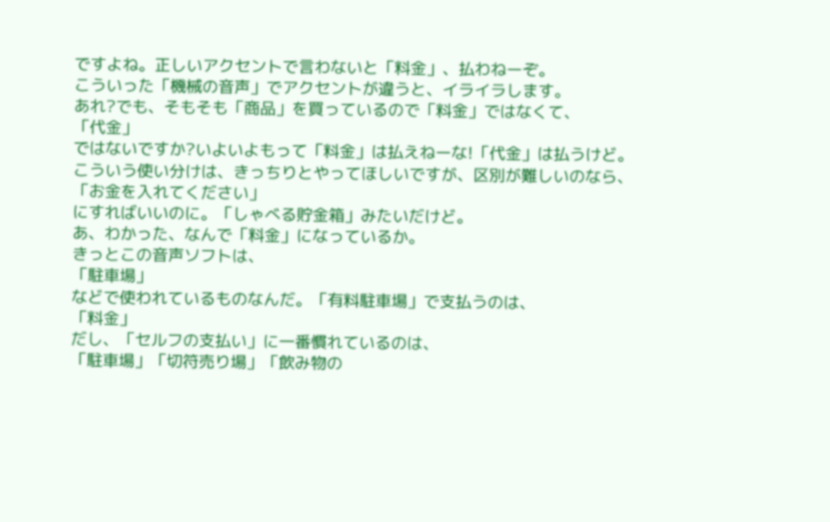ですよね。正しいアクセントで言わないと「料金」、払わねーぞ。
こういった「機械の音声」でアクセントが違うと、イライラします。
あれ?でも、そもそも「商品」を買っているので「料金」ではなくて、
「代金」
ではないですか?いよいよもって「料金」は払えねーな!「代金」は払うけど。
こういう使い分けは、きっちりとやってほしいですが、区別が難しいのなら、
「お金を入れてください」
にすればいいのに。「しゃべる貯金箱」みたいだけど。
あ、わかった、なんで「料金」になっているか。
きっとこの音声ソフトは、
「駐車場」
などで使われているものなんだ。「有料駐車場」で支払うのは、
「料金」
だし、「セルフの支払い」に一番慣れているのは、
「駐車場」「切符売り場」「飲み物の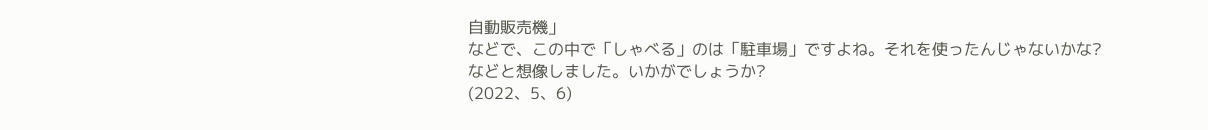自動販売機」
などで、この中で「しゃべる」のは「駐車場」ですよね。それを使ったんじゃないかな?
などと想像しました。いかがでしょうか?
(2022、5、6)